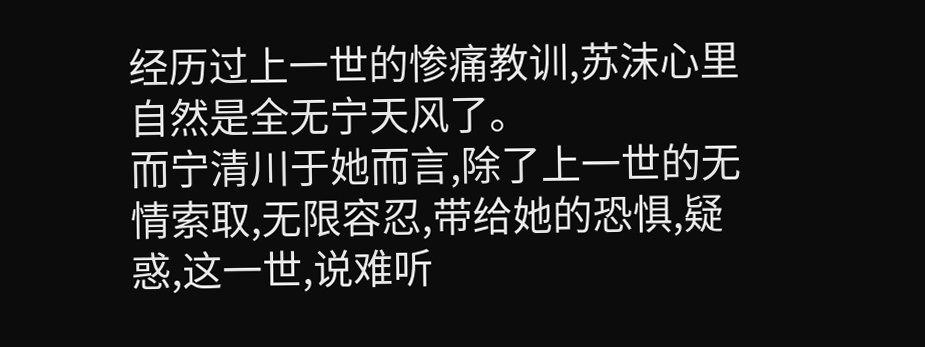经历过上一世的惨痛教训,苏沫心里自然是全无宁天风了。
而宁清川于她而言,除了上一世的无情索取,无限容忍,带给她的恐惧,疑惑,这一世,说难听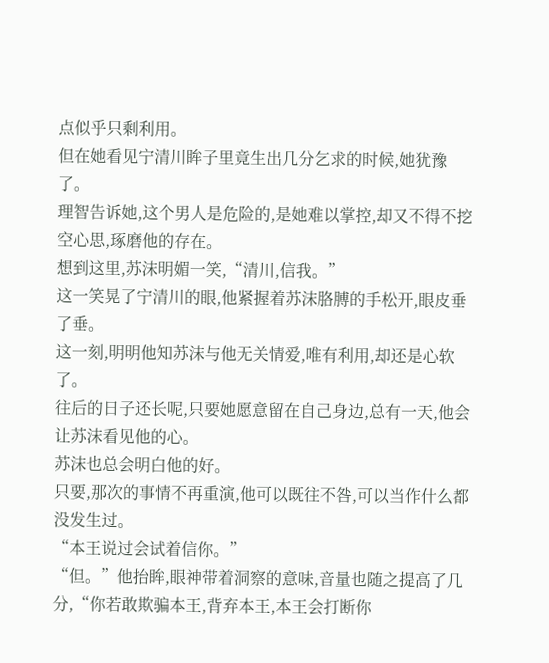点似乎只剩利用。
但在她看见宁清川眸子里竟生出几分乞求的时候,她犹豫了。
理智告诉她,这个男人是危险的,是她难以掌控,却又不得不挖空心思,琢磨他的存在。
想到这里,苏沫明媚一笑,“清川,信我。”
这一笑晃了宁清川的眼,他紧握着苏沫胳膊的手松开,眼皮垂了垂。
这一刻,明明他知苏沫与他无关情爱,唯有利用,却还是心软了。
往后的日子还长呢,只要她愿意留在自己身边,总有一天,他会让苏沫看见他的心。
苏沫也总会明白他的好。
只要,那次的事情不再重演,他可以既往不咎,可以当作什么都没发生过。
“本王说过会试着信你。”
“但。”他抬眸,眼神带着洞察的意味,音量也随之提高了几分,“你若敢欺骗本王,背弃本王,本王会打断你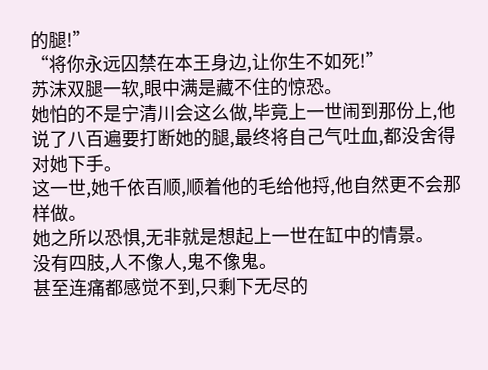的腿!”
“将你永远囚禁在本王身边,让你生不如死!”
苏沫双腿一软,眼中满是藏不住的惊恐。
她怕的不是宁清川会这么做,毕竟上一世闹到那份上,他说了八百遍要打断她的腿,最终将自己气吐血,都没舍得对她下手。
这一世,她千依百顺,顺着他的毛给他捋,他自然更不会那样做。
她之所以恐惧,无非就是想起上一世在缸中的情景。
没有四肢,人不像人,鬼不像鬼。
甚至连痛都感觉不到,只剩下无尽的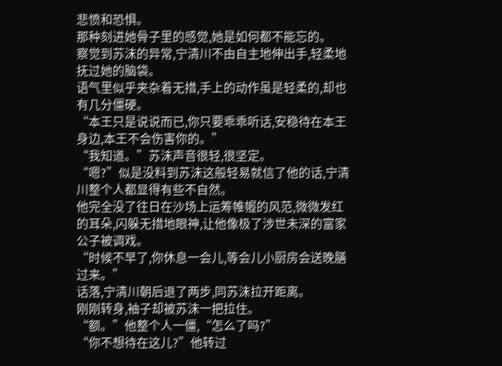悲愤和恐惧。
那种刻进她骨子里的感觉,她是如何都不能忘的。
察觉到苏沫的异常,宁清川不由自主地伸出手,轻柔地抚过她的脑袋。
语气里似乎夹杂着无措,手上的动作虽是轻柔的,却也有几分僵硬。
“本王只是说说而已,你只要乖乖听话,安稳待在本王身边,本王不会伤害你的。”
“我知道。”苏沫声音很轻,很坚定。
“嗯?”似是没料到苏沫这般轻易就信了他的话,宁清川整个人都显得有些不自然。
他完全没了往日在沙场上运筹帷幄的风范,微微发红的耳朵,闪躲无措地眼神,让他像极了涉世未深的富家公子被调戏。
“时候不早了,你休息一会儿,等会儿小厨房会送晚膳过来。”
话落,宁清川朝后退了两步,同苏沫拉开距离。
刚刚转身,袖子却被苏沫一把拉住。
“额。”他整个人一僵,“怎么了吗?”
“你不想待在这儿?”他转过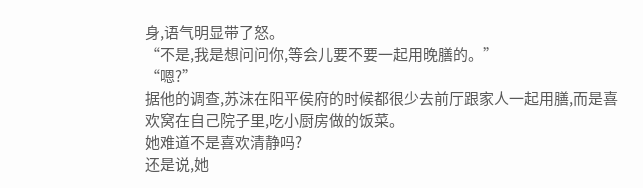身,语气明显带了怒。
“不是,我是想问问你,等会儿要不要一起用晚膳的。”
“嗯?”
据他的调查,苏沫在阳平侯府的时候都很少去前厅跟家人一起用膳,而是喜欢窝在自己院子里,吃小厨房做的饭菜。
她难道不是喜欢清静吗?
还是说,她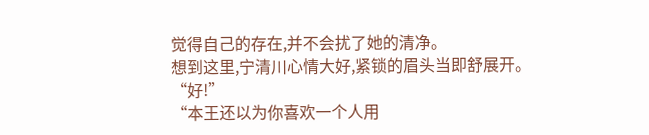觉得自己的存在,并不会扰了她的清净。
想到这里,宁清川心情大好,紧锁的眉头当即舒展开。
“好!”
“本王还以为你喜欢一个人用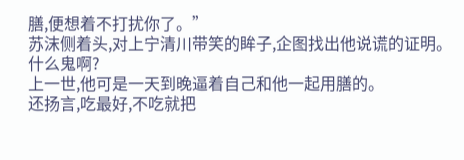膳,便想着不打扰你了。”
苏沫侧着头,对上宁清川带笑的眸子,企图找出他说谎的证明。
什么鬼啊?
上一世,他可是一天到晚逼着自己和他一起用膳的。
还扬言,吃最好,不吃就把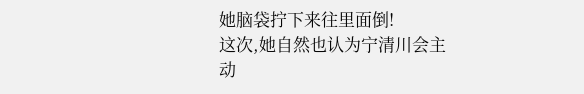她脑袋拧下来往里面倒!
这次,她自然也认为宁清川会主动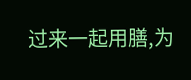过来一起用膳,为